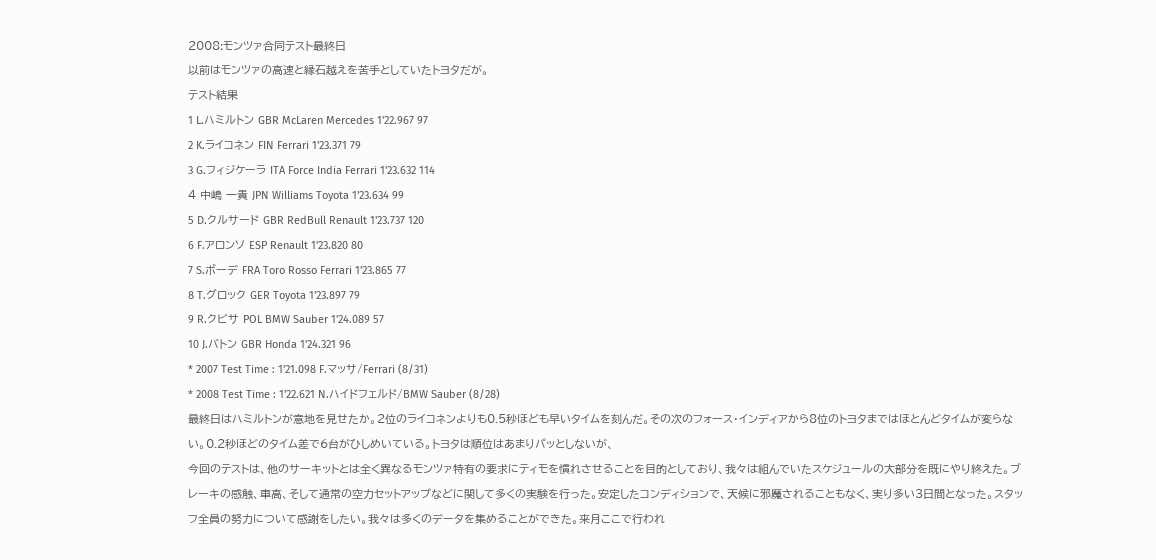2008:モンツァ合同テスト最終日
以前はモンツァの高速と縁石越えを苦手としていたトヨタだが。
テスト結果
1 L.ハミルトン GBR McLaren Mercedes 1'22.967 97
2 K.ライコネン FIN Ferrari 1'23.371 79
3 G.フィジケーラ ITA Force India Ferrari 1'23.632 114
4 中嶋 一貴 JPN Williams Toyota 1'23.634 99
5 D.クルサード GBR RedBull Renault 1'23.737 120
6 F.アロンソ ESP Renault 1'23.820 80
7 S.ボーデ FRA Toro Rosso Ferrari 1'23.865 77
8 T.グロック GER Toyota 1'23.897 79
9 R.クビサ POL BMW Sauber 1'24.089 57
10 J.バトン GBR Honda 1'24.321 96
* 2007 Test Time : 1'21.098 F.マッサ/Ferrari (8/31)
* 2008 Test Time : 1'22.621 N.ハイドフェルド/BMW Sauber (8/28)
最終日はハミルトンが意地を見せたか。2位のライコネンよりも0.5秒ほども早いタイムを刻んだ。その次のフォース・インディアから8位のトヨタまではほとんどタイムが変らない。0.2秒ほどのタイム差で6台がひしめいている。トヨタは順位はあまりパッとしないが、
今回のテストは、他のサーキットとは全く異なるモンツァ特有の要求にティモを慣れさせることを目的としており、我々は組んでいたスケジュールの大部分を既にやり終えた。ブレーキの感触、車高、そして通常の空力セットアップなどに関して多くの実験を行った。安定したコンディションで、天候に邪魔されることもなく、実り多い3日間となった。スタッフ全員の努力について感謝をしたい。我々は多くのデータを集めることができた。来月ここで行われ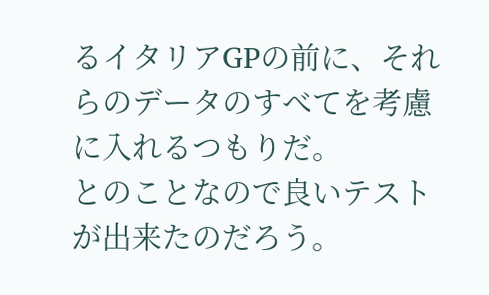るイタリアGPの前に、それらのデータのすべてを考慮に入れるつもりだ。
とのことなので良いテストが出来たのだろう。